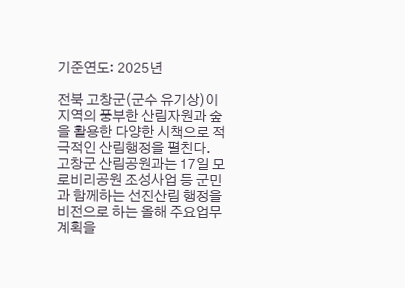기준연도: 2025년

전북 고창군(군수 유기상)이 지역의 풍부한 산림자원과 숲을 활용한 다양한 시책으로 적극적인 산림행정을 펼친다. 고창군 산림공원과는 17일 모로비리공원 조성사업 등 군민과 함께하는 선진산림 행정을 비전으로 하는 올해 주요업무계획을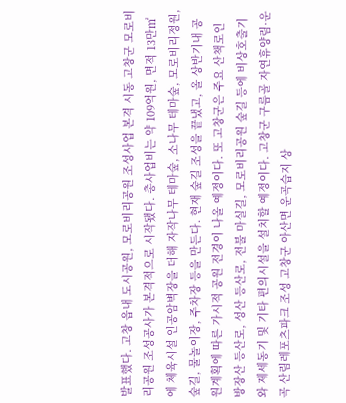발표했다. 고창 읍내 도시공원, 모로비리공원 조성사업 본격 시동 고창군 모로비리공원 조성공사가 본격적으로 시작됐다. 총사업비는 약 109억원, 면적 13만㎡에 체육시설 인공암벽장을 더해 자작나무 테마숲, 소나무 테마숲, 모로비리정원, 숲길, 물놀이장, 주차장 등을 만든다. 현재 숲길 조성을 끝냈고, 올 상반기내 공원계획에 따른 가시적 공원 전경이 나올 예정이다. 또 고창군은 주요 산책로인 방장산 등산로, 성산 등산로, 전불 마실길, 모로비리공원 숲길 등에 비상호출기와 제세동기 및 기타 편의시설을 설치할 예정이다. 고창군 구름골 자연휴양림·운곡 산림레포츠파크 조성 고창군 아산면 운곡습지 상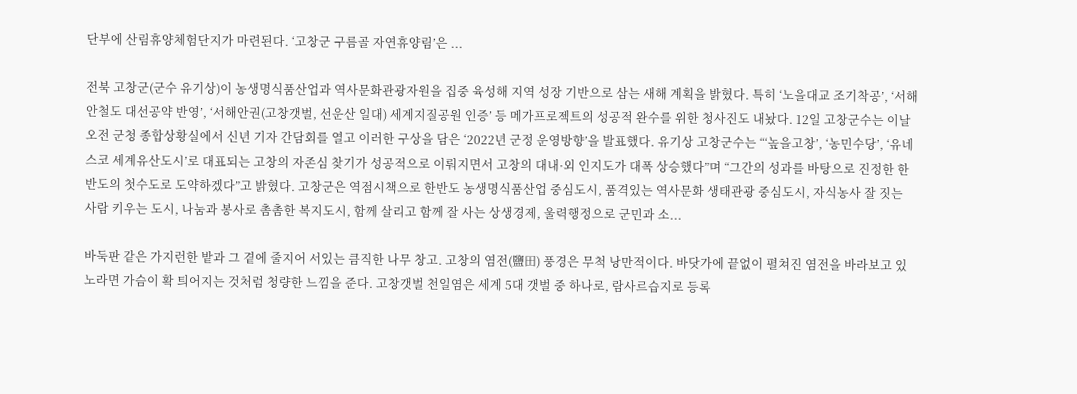단부에 산림휴양체험단지가 마련된다. ‘고창군 구름골 자연휴양림’은 ...

전북 고창군(군수 유기상)이 농생명식품산업과 역사문화관광자원을 집중 육성해 지역 성장 기반으로 삼는 새해 계획을 밝혔다. 특히 ‘노을대교 조기착공’, ‘서해안철도 대선공약 반영’, ‘서해안권(고창갯벌, 선운산 일대) 세계지질공원 인증’ 등 메가프로젝트의 성공적 완수를 위한 청사진도 내놨다. 12일 고창군수는 이날 오전 군청 종합상황실에서 신년 기자 간담회를 열고 이러한 구상을 담은 ‘2022년 군정 운영방향’을 발표했다. 유기상 고창군수는 “‘높을고창’, ‘농민수당’, ‘유네스코 세계유산도시’로 대표되는 고창의 자존심 찾기가 성공적으로 이뤄지면서 고창의 대내·외 인지도가 대폭 상승했다”며 “그간의 성과를 바탕으로 진정한 한반도의 첫수도로 도약하겠다”고 밝혔다. 고창군은 역점시책으로 한반도 농생명식품산업 중심도시, 품격있는 역사문화 생태관광 중심도시, 자식농사 잘 짓는 사람 키우는 도시, 나눔과 봉사로 촘촘한 복지도시, 함께 살리고 함께 잘 사는 상생경제, 울력행정으로 군민과 소...

바둑판 같은 가지런한 밭과 그 곁에 줄지어 서있는 큼직한 나무 창고. 고창의 염전(鹽田) 풍경은 무척 낭만적이다. 바닷가에 끝없이 펼쳐진 염전을 바라보고 있노라면 가슴이 확 틔어지는 것처럼 청량한 느낌을 준다. 고창갯벌 천일염은 세계 5대 갯벌 중 하나로, 람사르습지로 등록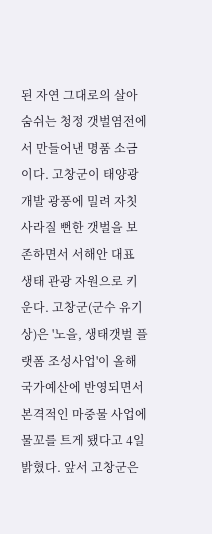된 자연 그대로의 살아 숨쉬는 청정 갯벌염전에서 만들어낸 명품 소금이다. 고창군이 태양광 개발 광풍에 밀려 자칫 사라질 뻔한 갯벌을 보존하면서 서해안 대표 생태 관광 자원으로 키운다. 고창군(군수 유기상)은 '노을, 생태갯벌 플랫폼 조성사업'이 올해 국가예산에 반영되면서 본격적인 마중물 사업에 물꼬를 트게 됐다고 4일 밝혔다. 앞서 고창군은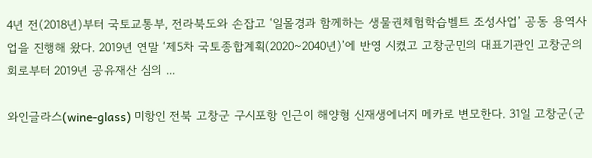4년 전(2018년)부터 국토교통부, 전라북도와 손잡고 ‘일몰경과 함께하는 생물권체험학습벨트 조성사업’ 공동 용역사업을 진행해 왔다. 2019년 연말 ‘제5차 국토종합계획(2020~2040년)’에 반영 시켰고 고창군민의 대표기관인 고창군의회로부터 2019년 공유재산 심의 ...

와인글라스(wine-glass) 미항인 전북 고창군 구시포항 인근이 해양형 신재생에너지 메카로 변모한다. 31일 고창군(군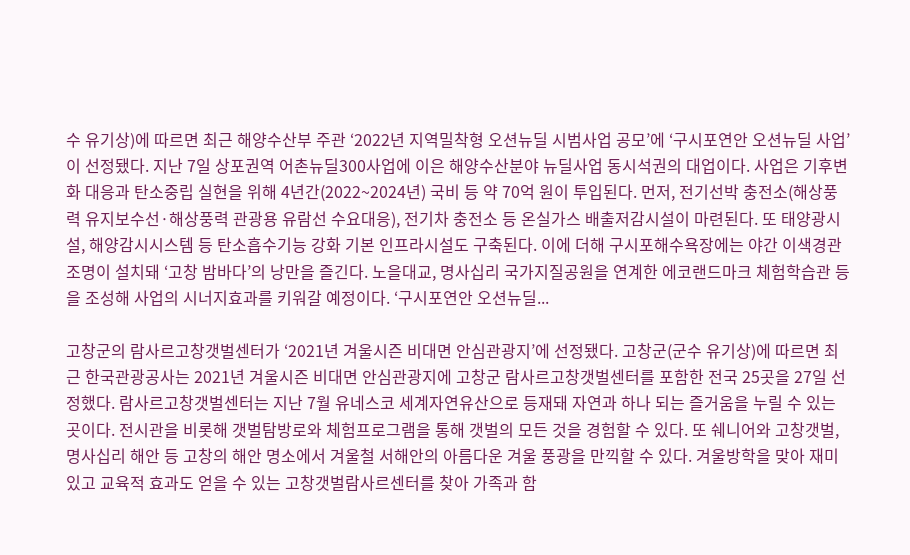수 유기상)에 따르면 최근 해양수산부 주관 ‘2022년 지역밀착형 오션뉴딜 시범사업 공모’에 ‘구시포연안 오션뉴딜 사업’이 선정됐다. 지난 7일 상포권역 어촌뉴딜300사업에 이은 해양수산분야 뉴딜사업 동시석권의 대업이다. 사업은 기후변화 대응과 탄소중립 실현을 위해 4년간(2022~2024년) 국비 등 약 70억 원이 투입된다. 먼저, 전기선박 충전소(해상풍력 유지보수선·해상풍력 관광용 유람선 수요대응), 전기차 충전소 등 온실가스 배출저감시설이 마련된다. 또 태양광시설, 해양감시시스템 등 탄소흡수기능 강화 기본 인프라시설도 구축된다. 이에 더해 구시포해수욕장에는 야간 이색경관 조명이 설치돼 ‘고창 밤바다’의 낭만을 즐긴다. 노을대교, 명사십리 국가지질공원을 연계한 에코랜드마크 체험학습관 등을 조성해 사업의 시너지효과를 키워갈 예정이다. ‘구시포연안 오션뉴딜...

고창군의 람사르고창갯벌센터가 ‘2021년 겨울시즌 비대면 안심관광지’에 선정됐다. 고창군(군수 유기상)에 따르면 최근 한국관광공사는 2021년 겨울시즌 비대면 안심관광지에 고창군 람사르고창갯벌센터를 포함한 전국 25곳을 27일 선정했다. 람사르고창갯벌센터는 지난 7월 유네스코 세계자연유산으로 등재돼 자연과 하나 되는 즐거움을 누릴 수 있는 곳이다. 전시관을 비롯해 갯벌탐방로와 체험프로그램을 통해 갯벌의 모든 것을 경험할 수 있다. 또 쉐니어와 고창갯벌, 명사십리 해안 등 고창의 해안 명소에서 겨울철 서해안의 아름다운 겨울 풍광을 만끽할 수 있다. 겨울방학을 맞아 재미있고 교육적 효과도 얻을 수 있는 고창갯벌람사르센터를 찾아 가족과 함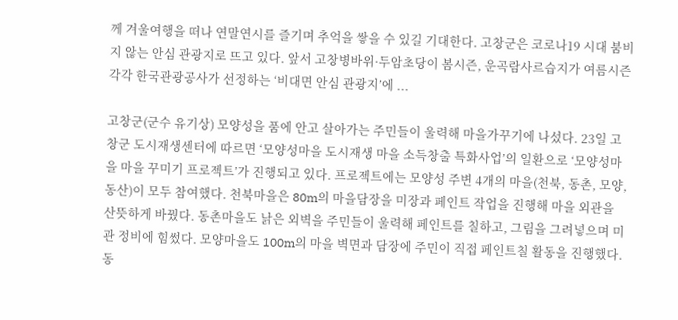께 겨울여행을 떠나 연말연시를 즐기며 추억을 쌓을 수 있길 기대한다. 고창군은 코로나19 시대 붐비지 않는 안심 관광지로 뜨고 있다. 앞서 고창병바위·두암초당이 봄시즌, 운곡람사르습지가 여름시즌 각각 한국관광공사가 선정하는 ‘비대면 안심 관광지’에 ...

고창군(군수 유기상) 모양성을 품에 안고 살아가는 주민들이 울력해 마을가꾸기에 나섰다. 23일 고창군 도시재생센터에 따르면 ‘모양성마을 도시재생 마을 소득창출 특화사업’의 일환으로 ‘모양성마을 마을 꾸미기 프로젝트’가 진행되고 있다. 프로젝트에는 모양성 주변 4개의 마을(천북, 동촌, 모양, 동산)이 모두 참여했다. 천북마을은 80m의 마을담장을 미장과 페인트 작업을 진행해 마을 외관을 산뜻하게 바꿨다. 동촌마을도 낡은 외벽을 주민들이 울력해 페인트를 칠하고, 그림을 그려넣으며 미관 정비에 힘썼다. 모양마을도 100m의 마을 벽면과 담장에 주민이 직접 페인트칠 활동을 진행했다. 동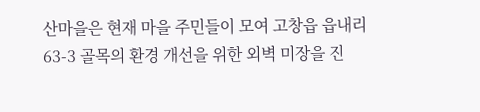산마을은 현재 마을 주민들이 모여 고창읍 읍내리 63-3 골목의 환경 개선을 위한 외벽 미장을 진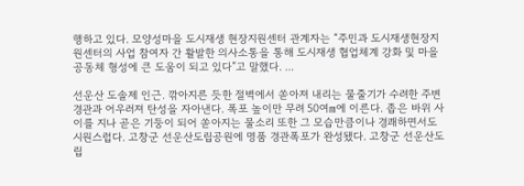행하고 있다. 모양성마을 도시재생 현장지원센터 관계자는 “주민과 도시재생현장지원센터의 사업 참여자 간 활발한 의사소통을 통해 도시재생 협업체계 강화 및 마을 공동체 형성에 큰 도움이 되고 있다”고 말했다. ...

선운산 도솔제 인근. 깎아지른 듯한 절벽에서 쏟아져 내리는 물줄기가 수려한 주변경관과 어우러져 탄성을 자아낸다. 폭포 높이만 무려 50여m에 이른다. 좁은 바위 사이를 지나 곧은 기둥이 되어 쏟아지는 물소리 또한 그 모습만큼이나 경쾌하면서도 시원스럽다. 고창군 선운산도립공원에 명품 경관폭포가 완성됐다. 고창군 선운산도립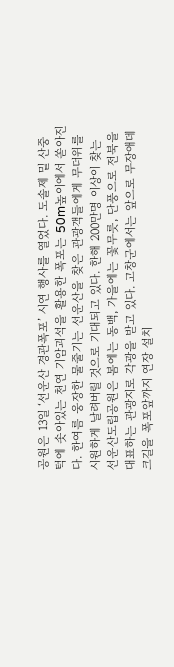공원은 13일 ‘선운산 경관폭포’ 시연 행사를 열었다. 도솔제 밑 산중턱에 솟아있는 천연 기암괴석을 활용한 폭포는 50m높이에서 쏟아진다. 한여름 웅장한 물줄기는 선운산을 찾은 관광객들에게 무더위를 시원하게 날려버릴 것으로 기대되고 있다. 한해 200만명 이상이 찾는 선운산도립공원은 봄에는 동백, 가을에는 꽃무릇, 단풍으로 전북을 대표하는 관광지로 각광을 받고 있다. 고창군에서는 앞으로 무장애데크길을 폭포앞까지 연장 설치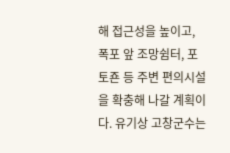해 접근성을 높이고, 폭포 앞 조망쉼터, 포토죤 등 주변 편의시설을 확충해 나갈 계획이다. 유기상 고창군수는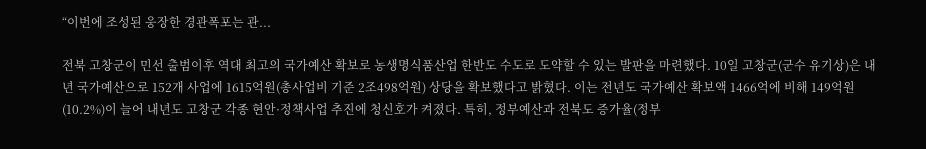“이번에 조성된 웅장한 경관폭포는 관...

전북 고창군이 민선 출범이후 역대 최고의 국가예산 확보로 농생명식품산업 한반도 수도로 도약할 수 있는 발판을 마련했다. 10일 고창군(군수 유기상)은 내년 국가예산으로 152개 사업에 1615억원(총사업비 기준 2조498억원) 상당을 확보했다고 밝혔다. 이는 전년도 국가예산 확보액 1466억에 비해 149억원(10.2%)이 늘어 내년도 고창군 각종 현안·정책사업 추진에 청신호가 켜졌다. 특히, 정부예산과 전북도 증가율(정부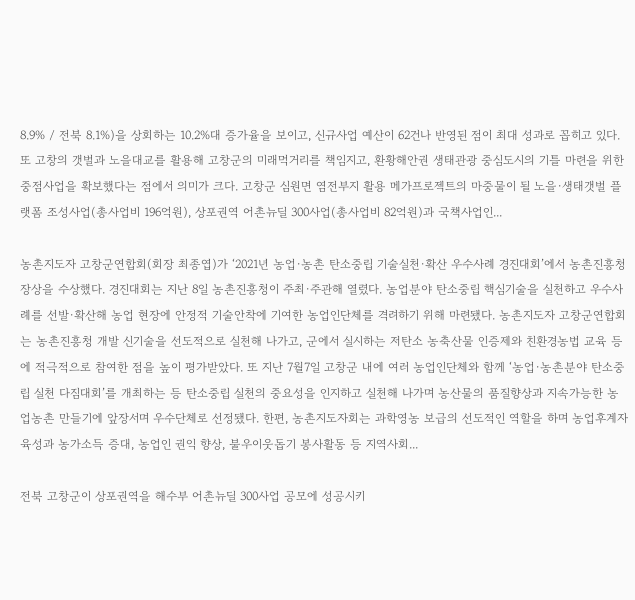8.9% / 전북 8.1%)을 상회하는 10.2%대 증가율을 보이고, 신규사업 예산이 62건나 반영된 점이 최대 성과로 꼽히고 있다. 또 고창의 갯벌과 노을대교를 활용해 고창군의 미래먹거리를 책임지고, 환황해안권 생태관광 중심도시의 기틀 마련을 위한 중점사업을 확보했다는 점에서 의미가 크다. 고창군 심원면 염전부지 활용 메가프로젝트의 마중물이 될 노을·생태갯벌 플랫폼 조성사업(총사업비 196억원), 상포권역 어촌뉴딜 300사업(총사업비 82억원)과 국책사업인...

농촌지도자 고창군연합회(회장 최종엽)가 ‘2021년 농업·농촌 탄소중립 기술실천·확산 우수사례 경진대회’에서 농촌진흥청장상을 수상했다. 경진대회는 지난 8일 농촌진흥청이 주최·주관해 열렸다. 농업분야 탄소중립 핵심기술을 실천하고 우수사례를 선발·확산해 농업 현장에 안정적 기술안착에 기여한 농업인단체를 격려하기 위해 마련됐다. 농촌지도자 고창군연합회는 농촌진흥청 개발 신기술을 선도적으로 실천해 나가고, 군에서 실시하는 저탄소 농축산물 인증제와 친환경농법 교육 등에 적극적으로 참여한 점을 높이 평가받았다. 또 지난 7월7일 고창군 내에 여러 농업인단체와 함께 ‘농업·농촌분야 탄소중립 실천 다짐대회’를 개최하는 등 탄소중립 실천의 중요성을 인지하고 실천해 나가며 농산물의 품질향상과 지속가능한 농업농촌 만들기에 앞장서며 우수단체로 선정됐다. 한편, 농촌지도자회는 과학영농 보급의 선도적인 역할을 하며 농업후계자 육성과 농가소득 증대, 농업인 권익 향상, 불우이웃돕기 봉사활동 등 지역사회...

전북 고창군이 상포권역을 해수부 어촌뉴딜 300사업 공모에 성공시키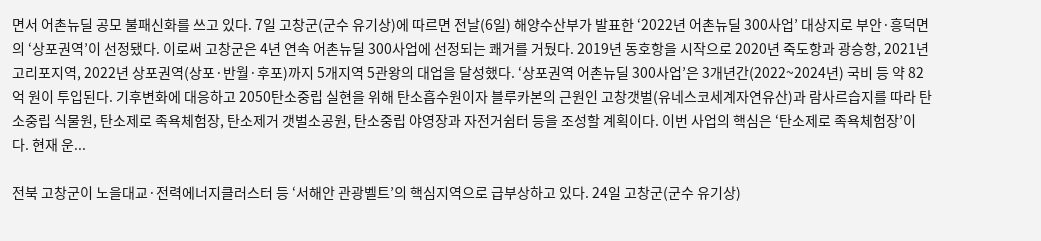면서 어촌뉴딜 공모 불패신화를 쓰고 있다. 7일 고창군(군수 유기상)에 따르면 전날(6일) 해양수산부가 발표한 ‘2022년 어촌뉴딜 300사업’ 대상지로 부안·흥덕면의 ‘상포권역’이 선정됐다. 이로써 고창군은 4년 연속 어촌뉴딜 300사업에 선정되는 쾌거를 거뒀다. 2019년 동호항을 시작으로 2020년 죽도항과 광승항, 2021년 고리포지역, 2022년 상포권역(상포·반월·후포)까지 5개지역 5관왕의 대업을 달성했다. ‘상포권역 어촌뉴딜 300사업’은 3개년간(2022~2024년) 국비 등 약 82억 원이 투입된다. 기후변화에 대응하고 2050탄소중립 실현을 위해 탄소흡수원이자 블루카본의 근원인 고창갯벌(유네스코세계자연유산)과 람사르습지를 따라 탄소중립 식물원, 탄소제로 족욕체험장, 탄소제거 갯벌소공원, 탄소중립 야영장과 자전거쉼터 등을 조성할 계획이다. 이번 사업의 핵심은 ‘탄소제로 족욕체험장’이다. 현재 운...

전북 고창군이 노을대교·전력에너지클러스터 등 ‘서해안 관광벨트’의 핵심지역으로 급부상하고 있다. 24일 고창군(군수 유기상)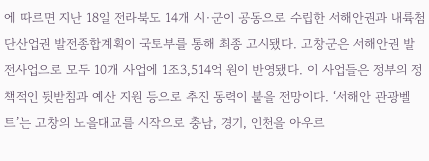에 따르면 지난 18일 전라북도 14개 시·군이 공동으로 수립한 서해안권과 내륙첨단산업권 발전종합계획이 국토부를 통해 최종 고시됐다. 고창군은 서해안권 발전사업으로 모두 10개 사업에 1조3,514억 원이 반영됐다. 이 사업들은 정부의 정책적인 뒷받침과 예산 지원 등으로 추진 동력이 붙을 전망이다. ‘서해안 관광벨트’는 고창의 노을대교를 시작으로 충남, 경기, 인천을 아우르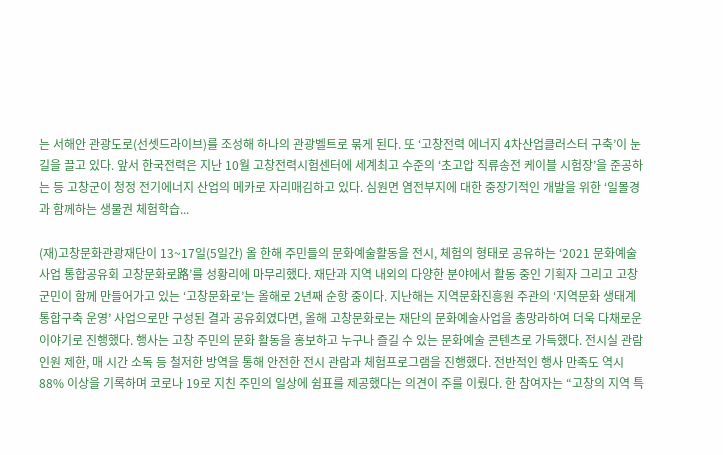는 서해안 관광도로(선셋드라이브)를 조성해 하나의 관광벨트로 묶게 된다. 또 ‘고창전력 에너지 4차산업클러스터 구축’이 눈길을 끌고 있다. 앞서 한국전력은 지난 10월 고창전력시험센터에 세계최고 수준의 ‘초고압 직류송전 케이블 시험장’을 준공하는 등 고창군이 청정 전기에너지 산업의 메카로 자리매김하고 있다. 심원면 염전부지에 대한 중장기적인 개발을 위한 ‘일몰경과 함께하는 생물권 체험학습...

(재)고창문화관광재단이 13~17일(5일간) 올 한해 주민들의 문화예술활동을 전시, 체험의 형태로 공유하는 ‘2021 문화예술사업 통합공유회 고창문화로路’를 성황리에 마무리했다. 재단과 지역 내외의 다양한 분야에서 활동 중인 기획자 그리고 고창군민이 함께 만들어가고 있는 ‘고창문화로’는 올해로 2년째 순항 중이다. 지난해는 지역문화진흥원 주관의 ‘지역문화 생태계 통합구축 운영’ 사업으로만 구성된 결과 공유회였다면, 올해 고창문화로는 재단의 문화예술사업을 총망라하여 더욱 다채로운 이야기로 진행했다. 행사는 고창 주민의 문화 활동을 홍보하고 누구나 즐길 수 있는 문화예술 콘텐츠로 가득했다. 전시실 관람인원 제한, 매 시간 소독 등 철저한 방역을 통해 안전한 전시 관람과 체험프로그램을 진행했다. 전반적인 행사 만족도 역시 88% 이상을 기록하며 코로나 19로 지친 주민의 일상에 쉼표를 제공했다는 의견이 주를 이뤘다. 한 참여자는 “고창의 지역 특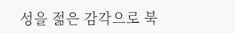성을 젊은 감각으로 북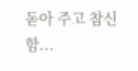돋아 주고 참신함...